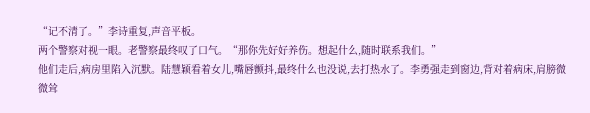“记不清了。”李诗重复,声音平板。
两个警察对视一眼。老警察最终叹了口气。“那你先好好养伤。想起什么,随时联系我们。”
他们走后,病房里陷入沉默。陆慧颖看着女儿,嘴唇颤抖,最终什么也没说,去打热水了。李勇强走到窗边,背对着病床,肩膀微微耸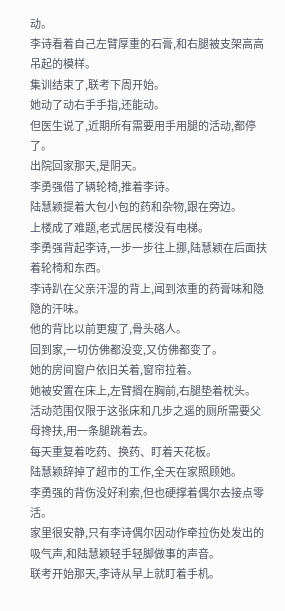动。
李诗看着自己左臂厚重的石膏,和右腿被支架高高吊起的模样。
集训结束了,联考下周开始。
她动了动右手手指,还能动。
但医生说了,近期所有需要用手用腿的活动,都停了。
出院回家那天,是阴天。
李勇强借了辆轮椅,推着李诗。
陆慧颖提着大包小包的药和杂物,跟在旁边。
上楼成了难题,老式居民楼没有电梯。
李勇强背起李诗,一步一步往上挪,陆慧颖在后面扶着轮椅和东西。
李诗趴在父亲汗湿的背上,闻到浓重的药膏味和隐隐的汗味。
他的背比以前更瘦了,骨头硌人。
回到家,一切仿佛都没变,又仿佛都变了。
她的房间窗户依旧关着,窗帘拉着。
她被安置在床上,左臂搁在胸前,右腿垫着枕头。
活动范围仅限于这张床和几步之遥的厕所需要父母搀扶,用一条腿跳着去。
每天重复着吃药、换药、盯着天花板。
陆慧颖辞掉了超市的工作,全天在家照顾她。
李勇强的背伤没好利索,但也硬撑着偶尔去接点零活。
家里很安静,只有李诗偶尔因动作牵拉伤处发出的吸气声,和陆慧颖轻手轻脚做事的声音。
联考开始那天,李诗从早上就盯着手机。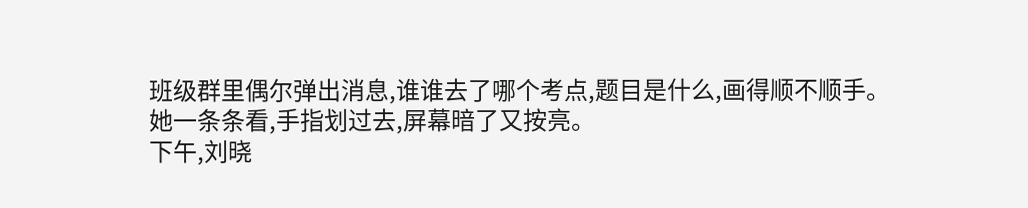班级群里偶尔弹出消息,谁谁去了哪个考点,题目是什么,画得顺不顺手。
她一条条看,手指划过去,屏幕暗了又按亮。
下午,刘晓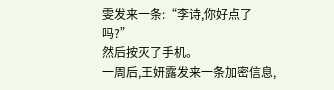雯发来一条:“李诗,你好点了吗?”
然后按灭了手机。
一周后,王妍露发来一条加密信息,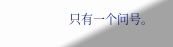只有一个问号。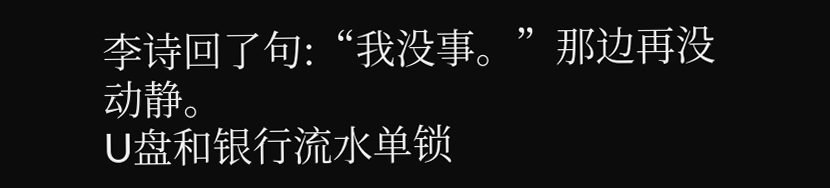李诗回了句:“我没事。”那边再没动静。
U盘和银行流水单锁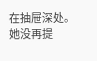在抽屉深处。
她没再提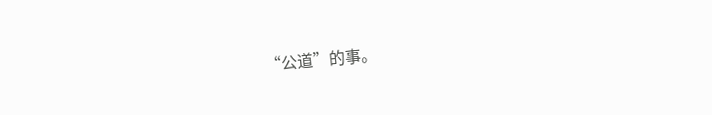“公道”的事。